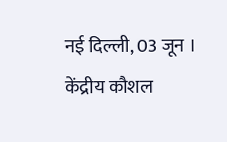नई दिल्ली, 03 जून ।
केंद्रीय कौशल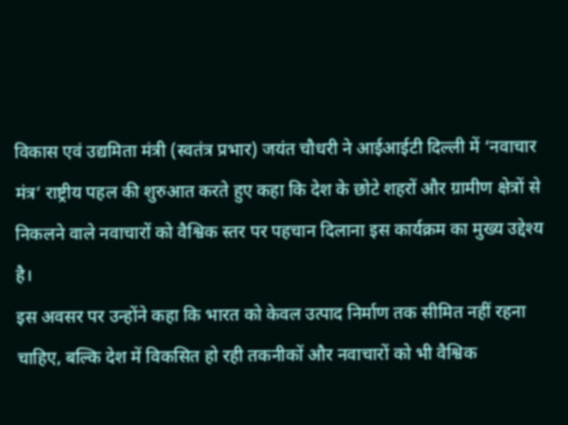विकास एवं उद्यमिता मंत्री (स्वतंत्र प्रभार) जयंत चौधरी ने आईआईटी दिल्ली में ‘नवाचार मंत्र’ राष्ट्रीय पहल की शुरुआत करते हुए कहा कि देश के छोटे शहरों और ग्रामीण क्षेत्रों से निकलने वाले नवाचारों को वैश्विक स्तर पर पहचान दिलाना इस कार्यक्रम का मुख्य उद्देश्य है।
इस अवसर पर उन्होंने कहा कि भारत को केवल उत्पाद निर्माण तक सीमित नहीं रहना चाहिए, बल्कि देश में विकसित हो रही तकनीकों और नवाचारों को भी वैश्विक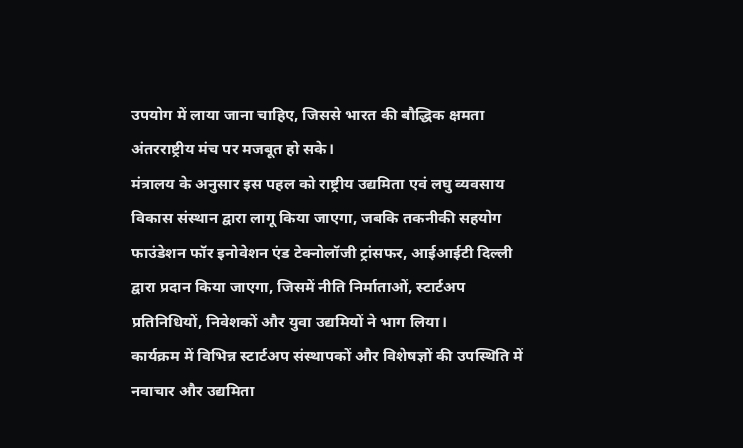उपयोग में लाया जाना चाहिए, जिससे भारत की बौद्धिक क्षमता अंतरराष्ट्रीय मंच पर मजबूत हो सके।
मंत्रालय के अनुसार इस पहल को राष्ट्रीय उद्यमिता एवं लघु व्यवसाय विकास संस्थान द्वारा लागू किया जाएगा, जबकि तकनीकी सहयोग फाउंडेशन फॉर इनोवेशन एंड टेक्नोलॉजी ट्रांसफर, आईआईटी दिल्ली द्वारा प्रदान किया जाएगा, जिसमें नीति निर्माताओं, स्टार्टअप प्रतिनिधियों, निवेशकों और युवा उद्यमियों ने भाग लिया।
कार्यक्रम में विभिन्न स्टार्टअप संस्थापकों और विशेषज्ञों की उपस्थिति में नवाचार और उद्यमिता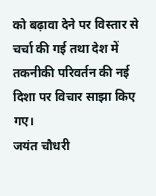को बढ़ावा देने पर विस्तार से चर्चा की गई तथा देश में तकनीकी परिवर्तन की नई दिशा पर विचार साझा किए गए।
जयंत चौधरी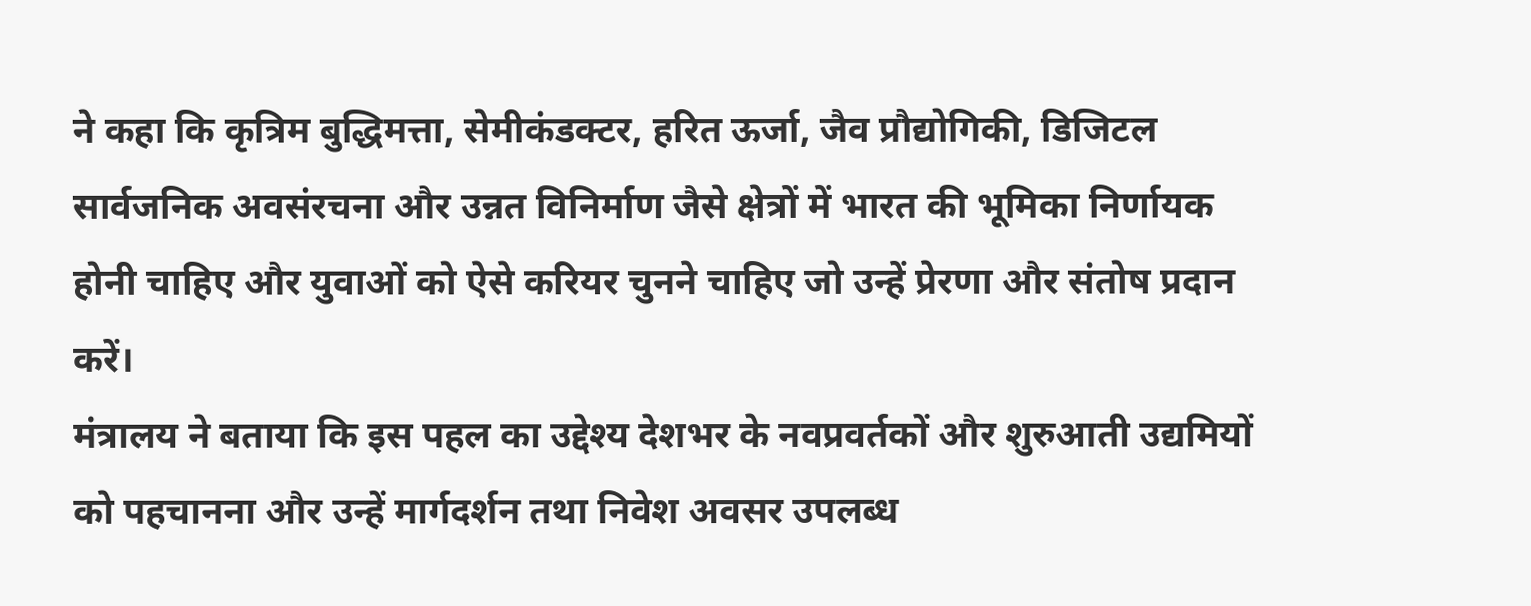ने कहा कि कृत्रिम बुद्धिमत्ता, सेमीकंडक्टर, हरित ऊर्जा, जैव प्रौद्योगिकी, डिजिटल सार्वजनिक अवसंरचना और उन्नत विनिर्माण जैसे क्षेत्रों में भारत की भूमिका निर्णायक होनी चाहिए और युवाओं को ऐसे करियर चुनने चाहिए जो उन्हें प्रेरणा और संतोष प्रदान करें।
मंत्रालय ने बताया कि इस पहल का उद्देश्य देशभर के नवप्रवर्तकों और शुरुआती उद्यमियों को पहचानना और उन्हें मार्गदर्शन तथा निवेश अवसर उपलब्ध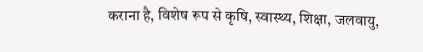कराना है, विशेष रूप से कृषि, स्वास्थ्य, शिक्षा, जलवायु,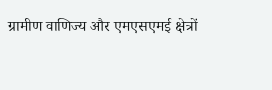ग्रामीण वाणिज्य और एमएसएमई क्षेत्रों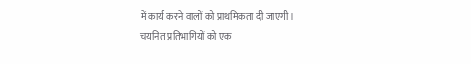में कार्य करने वालों को प्राथमिकता दी जाएगी।
चयनित प्रतिभागियों को एक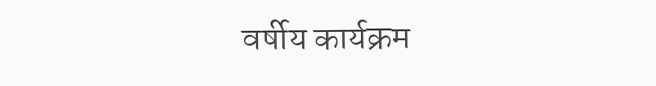वर्षीय कार्यक्रम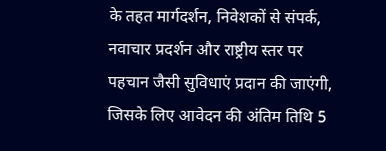के तहत मार्गदर्शन, निवेशकों से संपर्क, नवाचार प्रदर्शन और राष्ट्रीय स्तर पर पहचान जैसी सुविधाएं प्रदान की जाएंगी, जिसके लिए आवेदन की अंतिम तिथि 5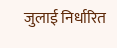जुलाई निर्धारित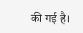की गई है।